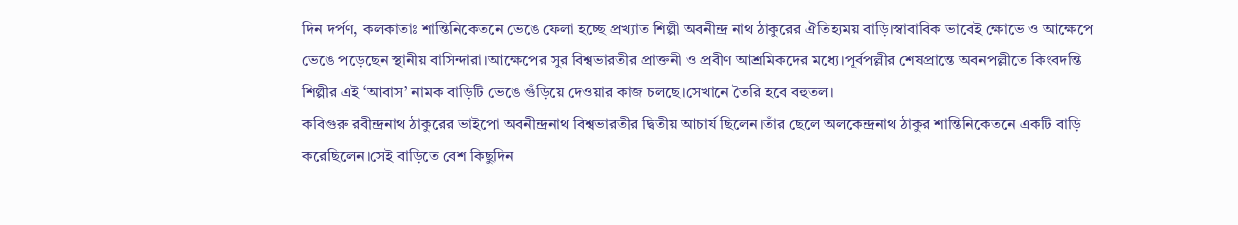দিন দর্পণ, কলকাতাঃ শান্তিনিকেতনে ভেঙে ফেলা হচ্ছে প্রখ্যাত শিল্পী অবনীন্দ্র নাথ ঠাকুরের ঐতিহ্যময় বাড়ি।স্বাবাবিক ভাবেই ক্ষোভে ও আক্ষেপে ভেঙে পড়েছেন স্থানীয় বাসিন্দারা।আক্ষেপের সুর বিশ্বভারতীর প্রাক্তনী ও প্রবীণ আশ্রমিকদের মধ্যে।পূর্বপল্লীর শেষপ্রান্তে অবনপল্লীতে কিংবদন্তি শিল্পীর এই ‘আবাস’ নামক বাড়িটি ভেঙে গুঁড়িয়ে দেওয়ার কাজ চলছে।সেখানে তৈরি হবে বহুতল।
কবিগুরু রবীন্দ্রনাথ ঠাকুরের ভাইপো অবনীন্দ্রনাথ বিশ্বভারতীর দ্বিতীয় আচার্য ছিলেন।তাঁর ছেলে অলকেন্দ্রনাথ ঠাকুর শান্তিনিকেতনে একটি বাড়ি করেছিলেন।সেই বাড়িতে বেশ কিছুদিন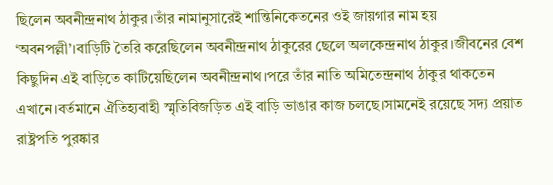ছিলেন অবনীন্দ্রনাথ ঠাকুর।তাঁর নামানুসারেই শান্তিনিকেতনের ওই জায়গার নাম হয় ‘অবনপল্লী’।বাড়িটি তৈরি করেছিলেন অবনীন্দ্রনাথ ঠাকুরের ছেলে অলকেন্দ্রনাথ ঠাকুর।জীবনের বেশ কিছুদিন এই বাড়িতে কাটিয়েছিলেন অবনীন্দ্রনাথ।পরে তাঁর নাতি অমিতেন্দ্রনাথ ঠাকুর থাকতেন এখানে।বর্তমানে ঐতিহ্যবাহী স্মৃতিবিজড়িত এই বাড়ি ভাঙার কাজ চলছে।সামনেই রয়েছে সদ্য প্রয়াত রাষ্ট্রপতি পুরষ্কার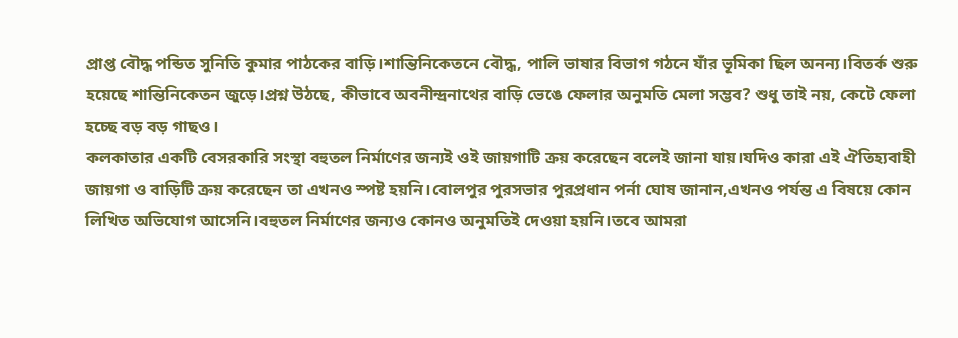প্রাপ্ত বৌদ্ধ পন্ডিত সুনিতি কুমার পাঠকের বাড়ি।শান্তিনিকেতনে বৌদ্ধ, পালি ভাষার বিভাগ গঠনে যাঁর ভূমিকা ছিল অনন্য।বিতর্ক শুরু হয়েছে শান্তিনিকেতন জুড়ে।প্রশ্ন উঠছে, কীভাবে অবনীন্দ্রনাথের বাড়ি ভেঙে ফেলার অনুমতি মেলা সম্ভব? শুধু তাই নয়, কেটে ফেলা হচ্ছে বড় বড় গাছও।
কলকাতার একটি বেসরকারি সংস্থা বহুতল নির্মাণের জন্যই ওই জায়গাটি ক্রয় করেছেন বলেই জানা যায়।যদিও কারা এই ঐতিহ্যবাহী জায়গা ও বাড়িটি ক্রয় করেছেন তা এখনও স্পষ্ট হয়নি।বোলপুর পুরসভার পুরপ্রধান পর্না ঘোষ জানান,এখনও পর্যন্ত এ বিষয়ে কোন লিখিত অভিযোগ আসেনি।বহুতল নির্মাণের জন্যও কোনও অনুমতিই দেওয়া হয়নি।তবে আমরা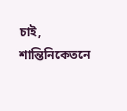চাই, শান্তিনিকেতনে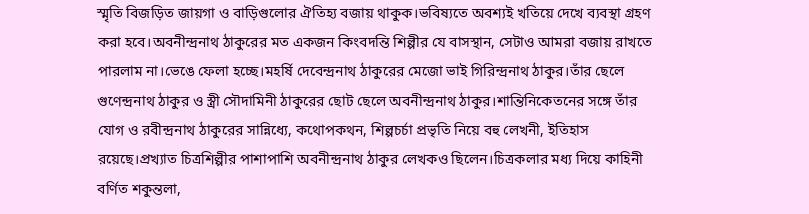স্মৃতি বিজড়িত জায়গা ও বাড়িগুলোর ঐতিহ্য বজায় থাকুক।ভবিষ্যতে অবশ্যই খতিয়ে দেখে ব্যবস্থা গ্রহণ করা হবে।অবনীন্দ্রনাথ ঠাকুরের মত একজন কিংবদন্তি শিল্পীর যে বাসস্থান, সেটাও আমরা বজায় রাখতে পারলাম না।ভেঙে ফেলা হচ্ছে।মহর্ষি দেবেন্দ্রনাথ ঠাকুরের মেজো ভাই গিরিন্দ্রনাথ ঠাকুর।তাঁর ছেলে গুণেন্দ্রনাথ ঠাকুর ও স্ত্রী সৌদামিনী ঠাকুরের ছোট ছেলে অবনীন্দ্রনাথ ঠাকুর।শান্তিনিকেতনের সঙ্গে তাঁর যোগ ও রবীন্দ্রনাথ ঠাকুরের সান্নিধ্যে, কথোপকথন, শিল্পচর্চা প্রভৃতি নিয়ে বহু লেখনী, ইতিহাস রয়েছে।প্রখ্যাত চিত্রশিল্পীর পাশাপাশি অবনীন্দ্রনাথ ঠাকুর লেখকও ছিলেন।চিত্রকলার মধ্য দিয়ে কাহিনী বর্ণিত শকুন্তলা,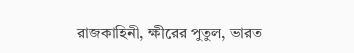রাজকাহিনী, ক্ষীরের পুতুল, ভারত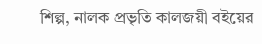শিল্প, নালক প্রভৃতি কালজয়ী বইয়ের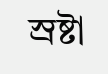স্রষ্টা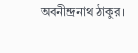অবনীন্দ্রনাথ ঠাকুর।